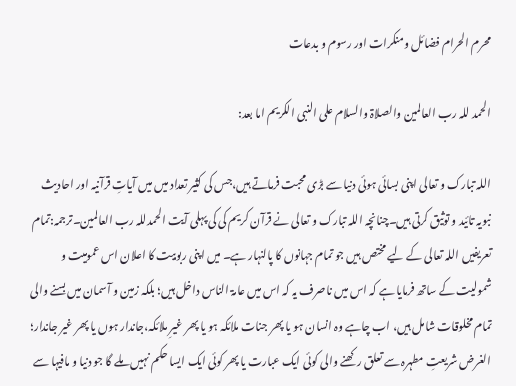محرم الحرام فضائل ومنکرات اور رسوم و بدعات

الحمد للہ رب العالمین والصلاۃ والسلام علی النبی الکریم اما بعد:

اللہ تبارک و تعالی اپنی بسائی ہوئی دنیا سے بڑی محبت فرماتے ہیں،جس کی کثیر تعداد میں میں آیاتِ قرآنیہ اور احادیث نبویہ تائید و توثیق کرتی ہیں۔چنانچہ اللہ تبارک و تعالی نے قرآن کریم کی کی پہلی آیت الحمدللہ رب العالمین۔ترجمہ:تمام تعریفیں اللہ تعالی کے لیے مختص ہیں جو تمام جہانوں کا پالنہار ہے۔ میں اپنی ربوبیت کا اعلان اس عمومیت و شمولیت کے ساتھ فرمایا ہے کہ اس میں ناصرف یہ کہ اس میں عامۃ الناس داخل ہیں؛ بلکہ زمین و آسمان میں بسنے والی تمام مخلوقات شامل ہیں، اب چاہے وہ انسان ہو یا پھر جنات ملائکہ ہو یا پھر غیرِ ملائکہ،جاندار ہوں یا پھر غیر جاندار؛ الغرض شریعتِ مطہرہ سے تعلق رکھنے والی کوئی ایک عبارت یا پھر کوئی ایک ایسا حکم نہیں ملے گا جو دنیا و مافیہا سے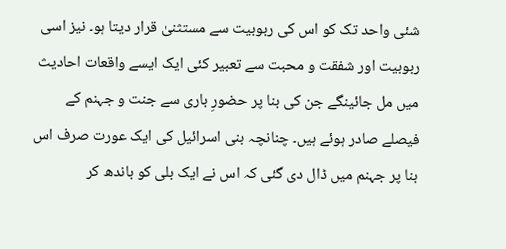شئی واحد تک کو اس کی ربوبیت سے مستثنیٰ قرار دیتا ہو۔ نیز اسی ربوبیت اور شفقت و محبت سے تعبیر کئی ایک ایسے واقعات احادیث میں مل جائینگے جن کی بنا پر حضورِ باری سے جنت و جہنم کے فیصلے صادر ہوئے ہیں۔ چنانچہ بنی اسرائیل کی ایک عورت صرف اس بنا پر جہنم میں ڈال دی گئی کہ اس نے ایک بلی کو باندھ کر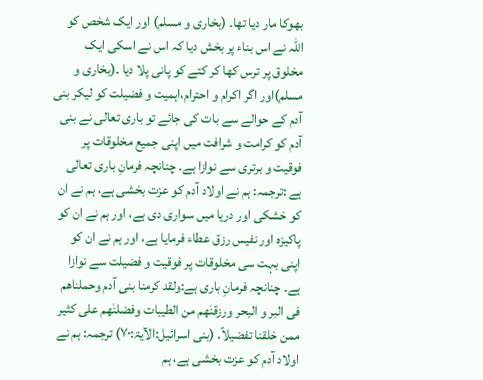بھوکا مار دیا تھا۔ (بخاری و مسلم) اور ایک شخص کو اللہ نے اس بناء پر بخش دیا کہ اس نے اسکی ایک مخلوق پر ترس کھا کر کتے کو پانی پلا دیا ۔(بخاری و مسلم)اور اگر اکرام و احترام،اہمیت و فضیلت کو لیکر بنی آدم کے حوالے سے بات کی جائے تو باری تعالی نے بنی آدم کو کرامت و شرافت میں اپنی جمیع مخلوقات پر فوقیت و برتری سے نوازا ہے۔ چنانچہ فرمانِ باری تعالی ہے :ترجمہ: ہم نے اولاد آدم کو عزت بخشی ہے، ہم نے ان کو خشکی اور دریا میں سواری دی ہے، اور ہم نے ان کو پاکیزہ اور نفیس رزق عطاء فرمایا ہے، اور ہم نے ان کو اپنی بہت سی مخلوقات پر فوقیت و فضیلت سے نوازا ہے۔ چنانچہ فرمانِ باری ہے:ولقد کرمنا بنی آدم وحملناھم فی البر و البحر ورزقنٰھم من الطیبات وفضلنٰھم علی کثیر ممن خلقنا تفضیلاً. (بنی اسرائیل:الآیۃ:٧٠) ترجمہ: ہم نے اولاد آدم کو عزت بخشی ہے، ہم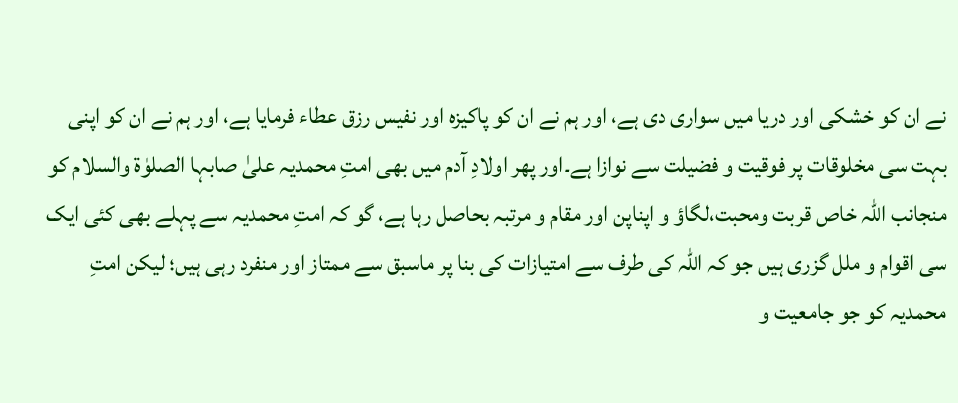نے ان کو خشکی اور دریا میں سواری دی ہے، اور ہم نے ان کو پاکیزہ اور نفیس رزق عطاء فرمایا ہے، اور ہم نے ان کو اپنی بہت سی مخلوقات پر فوقیت و فضیلت سے نوازا ہے۔اور پھر اولادِ آدم میں بھی امتِ محمدیہ علیٰ صابہا الصلوٰۃ والسلام کو منجانب اللہ خاص قربت ومحبت،لگاؤ و اپناپن اور مقام و مرتبہ بحاصل رہا ہے، گو کہ امتِ محمدیہ سے پہلے بھی کئی ایک سی اقوام و ملل گزری ہیں جو کہ اللہ کی طرف سے امتیازات کی بنا پر ماسبق سے ممتاز اور منفرد رہی ہیں؛ لیکن امتِ محمدیہ کو جو جامعیت و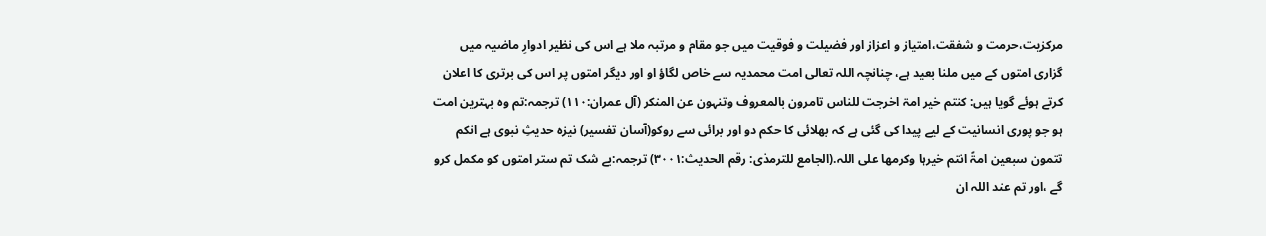مرکزیت،حرمت و شفقت،امتیاز و اعزاز اور فضیلت و فوقیت میں جو مقام و مرتبہ ملا ہے اس کی نظیر ادوارِ ماضیہ میں گزاری امتوں کے میں ملنا بعید ہے، چنانچہ اللہ تعالی امت محمدیہ سے خاص لگاؤ او اور دیگر امتوں پر اس کی برتری کا اعلان کرتے ہوئے گویا ہیں: کنتم خیر امۃ اخرجت للناس تامرون بالمعروف وتنہون عن المنکر (آل عمران:١١٠) ترجمہ:تم وہ بہترین امت ہو جو پوری انسانیت کے لیے پیدا کی گئی ہے کہ بھلائی کا حکم دو اور برائی سے روکو(آسان تفسیر) نیزہ حدیثِ نبوی ہے انکم تتمون سبعین امۃً انتم خیرہا وکرمھا علی اللہ.(الجامع للترمذی: رقم الحدیث:٣٠٠١) ترجمہ:بے شک تم ستر امتوں کو مکمل کرو گے ،اور تم عند اللہ ان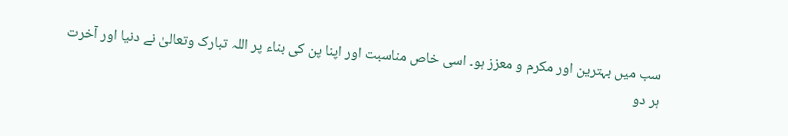سب میں بہترین اور مکرم و معزز ہو۔ اسی خاص مناسبت اور اپنا پن کی بناء پر اللہ تبارک وتعالیٰ نے دنیا اور آخرت ہر دو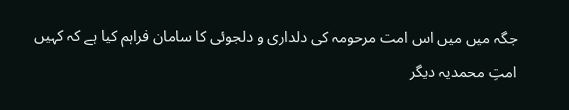جگہ میں میں اس امت مرحومہ کی دلداری و دلجوئی کا سامان فراہم کیا ہے کہ کہیں امتِ محمدیہ دیگر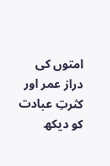امتوں کی دراز عمر اور کثرتِ عبادت کو دیکھ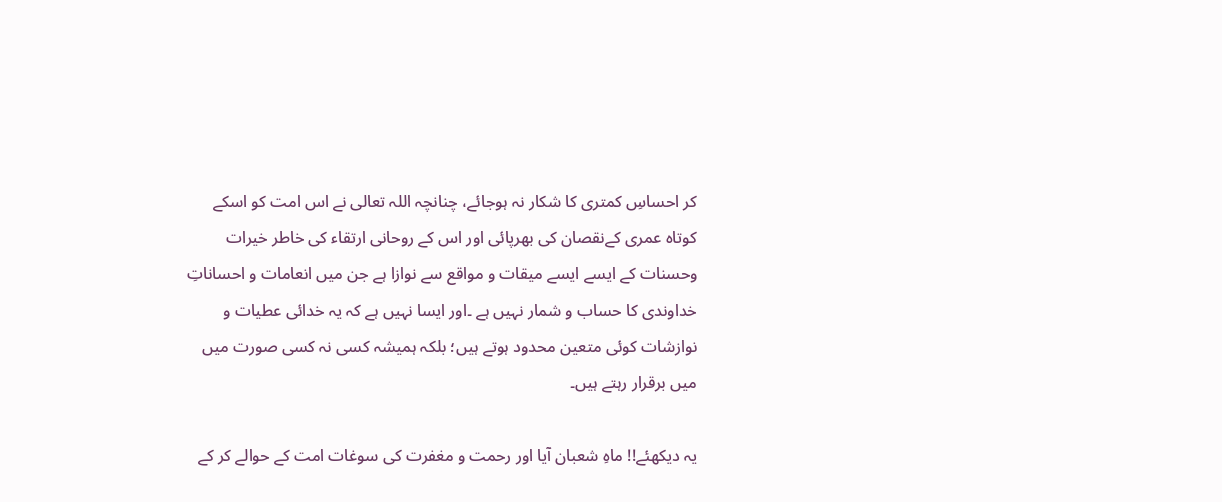کر احساسِ کمتری کا شکار نہ ہوجائے، چنانچہ اللہ تعالی نے اس امت کو اسکے کوتاہ عمری کےنقصان کی بھرپائی اور اس کے روحانی ارتقاء کی خاطر خیرات وحسنات کے ایسے ایسے میقات و مواقع سے نوازا ہے جن میں انعامات و احساناتِ خداوندی کا حساب و شمار نہیں ہے ۔اور ایسا نہیں ہے کہ یہ خدائی عطیات و نوازشات کوئی متعین محدود ہوتے ہیں؛ بلکہ ہمیشہ کسی نہ کسی صورت میں میں برقرار رہتے ہیں۔

یہ دیکھئے!! ماہِ شعبان آیا اور رحمت و مغفرت کی سوغات امت کے حوالے کر کے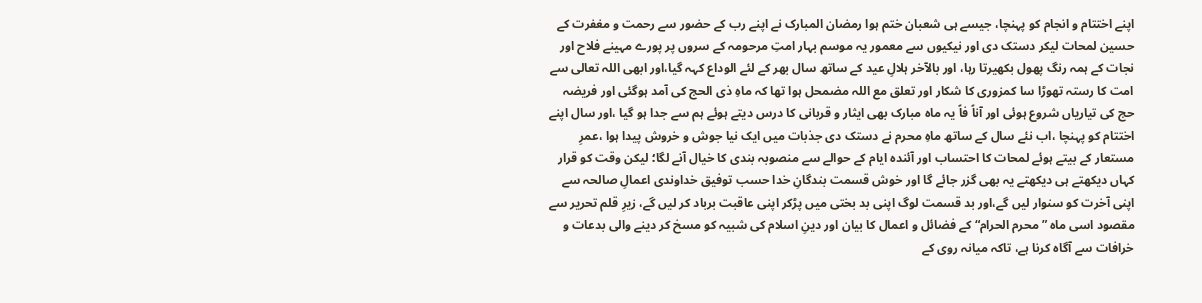اپنے اختتام و انجام کو پہنچا، جیسے ہی شعبان ختم ہوا رمضان المبارک نے اپنے رب کے حضور سے رحمت و مغفرت کے حسین لمحات لیکر دستک دی اور نیکیوں سے معمور یہ موسم بہار امتِ مرحومہ کے سروں پر پورے مہینے فلاح اور نجات کے ہمہ رنگ پھول بکھیرتا رہا، اور بالآخر ہلالِ عید کے ساتھ سال بھر کے لئے الوداع کہہ گیا،اور ابھی اللہ تعالی سے امت کا رستہ تھوڑا سا کمزوری کا شکار اور تعلق مع اللہ مضمحل ہوا تھا کہ ماہِ ذی الحج کی آمد ہوگئی اور فریضہ حج کی تیاریاں شروع ہوئی اور آناً فاً یہ ماہ مبارک بھی ایثار و قربانی کا درس دیتے ہوئے ہم سے جدا ہو گیا ،اور سال اپنے اختتام کو پہنچا ،اب نئے سال کے ساتھ ماہِ محرم نے دستک دی جذبات میں ایک نیا جوش و خروش پیدا ہوا ،عمرِ مستعار کے بیتے ہوئے لمحات کا احتساب اور آئندہ ایام کے حوالے سے منصوبہ بندی کا خیال آنے لگا؛ لیکن وقت کو قرار کہاں دیکھتے ہی دیکھتے یہ بھی گزر جائے گا اور خوش قسمت بندگانِ خدا حسب توفیق خداوندی اعمالِ صالحہ سے اپنی آخرت کو سنوار لیں گے،اور بد قسمت لوگ اپنی بد بختی میں پڑکر اپنی عاقبت برباد کر لیں گے، زیرِ قلم تحریر سے مقصود اسی ماہ ”محرم الحرام“ کے فضائل و اعمال کا بیان اور دینِ اسلام کی شبیہ کو مسخ کر دینے والی بدعات و خرافات سے آگاہ کرنا ہے، تاکہ میانہ روی کے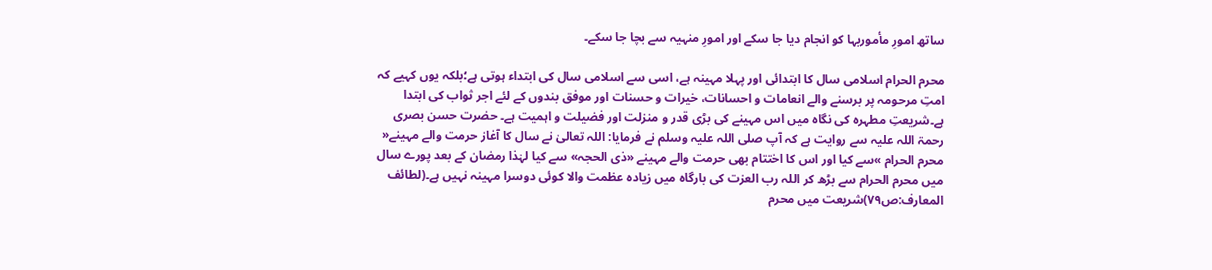ساتھ امورِ مأموربہا کو انجام دیا جا سکے اور امورِ منہیہ سے بچا جا سکے۔

محرم الحرام اسلامی سال کا ابتدائی اور پہلا مہینہ ہے، اسی سے اسلامی سال کی ابتداء ہوتی ہے؛بلکہ یوں کہیے کہ امتِ مرحومہ پر برسنے والے انعامات و احسانات، خیرات و حسنات اور موفق بندوں کے لئے اجر ثواب کی ابتدا ہے۔شریعتِ مطہرہ کی نگاہ میں اس مہینے کی بڑی قدر و منزلت اور فضیلت و اہمیت ہے۔ حضرت حسن بصری رحمۃ اللہ علیہ سے روایت ہے کہ آپ صلی اللہ علیہ وسلم نے فرمایا: اللہ تعالیٰ نے سال کا آغاز حرمت والے مہینے« محرم الحرام »سے کیا اور اس کا اختتام بھی حرمت والے مہینے «ذی الحجہ» سے کیا لہٰذا رمضان کے بعد پورے سال میں محرم الحرام سے بڑھ کر اللہ رب العزت کی بارگاہ میں زیادہ عظمت والا کوئی دوسرا مہینہ نہیں ہے۔(لطائف المعارف:ص٧٩)شریعت میں محرم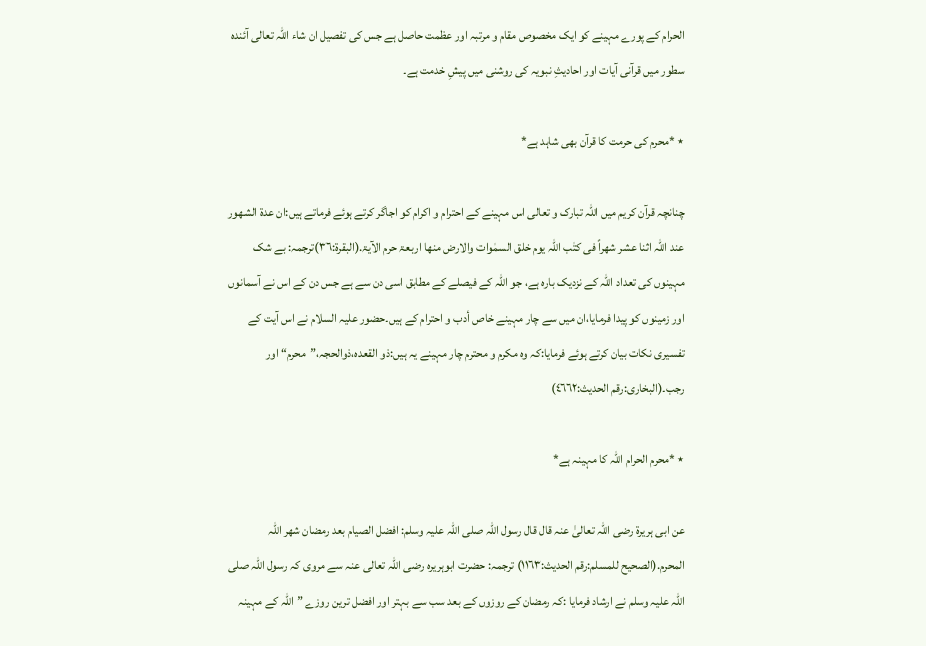الحرام کے پورے مہینے کو ایک مخصوص مقام و مرتبہ اور عظمت حاصل ہے جس کی تفصیل ان شاء اللہ تعالی آئندہ سطور میں قرآنی آیات اور احادیثِ نبویہ کی روشنی میں پیشِ خدمت ہے۔

٭ *محرم کی حرمت کا قرآن بھی شاہد ہے*

چنانچہ قرآن کریم میں اللہ تبارک و تعالی اس مہینے کے احترام و اکرام کو اجاگر کرتے ہوئے فرماتے ہیں:ان عدۃ الشھور عند اللہ اثنا عشر شھراً فی کتٰب اللہ یوم خلق السمٰوات والارض منھا اربعۃ حرم الآیۃ.(البقرۃ:٣٦)ترجمہ: بے شک مہینوں کی تعداد اللہ کے نزدیک بارہ ہے، جو اللہ کے فیصلے کے مطابق اسی دن سے ہے جس دن کے اس نے آسمانوں اور زمینوں کو پیدا فرمایا،ان میں سے چار مہینے خاص أدب و احترام کے ہیں۔حضور علیہ السلام نے اس آیت کے تفسیری نکات بیان کرتے ہوئے فرمایا:کہ وہ مکرم و محترم چار مہینے یہ ہیں:ذو القعدہ،ذوالحجہ،”محرم“ اور رجب۔(البخاری:رقم الحدیث:٤٦٦٢)

٭ *محرم الحرام اللہ کا مہینہ ہے*

عن ابی ہریرۃ رضی اللہ تعالیٰ عنہ قال قال رسول اللہ صلی اللہ علیہ وسلم: افضل الصیام بعد رمضان شھر اللہ المحرم.(الصحیح للمسلم:رقم الحدیث:١١٦٣) ترجمہ: حضرت ابوہریرہ رضی اللہ تعالی عنہ سے مروی کہ رسول اللہ صلی اللہ علیہ وسلم نے ارشاد فرمایا :کہ رمضان کے روزوں کے بعد سب سے بہتر اور افضل ترین روزے ”اللہ کے مہینہ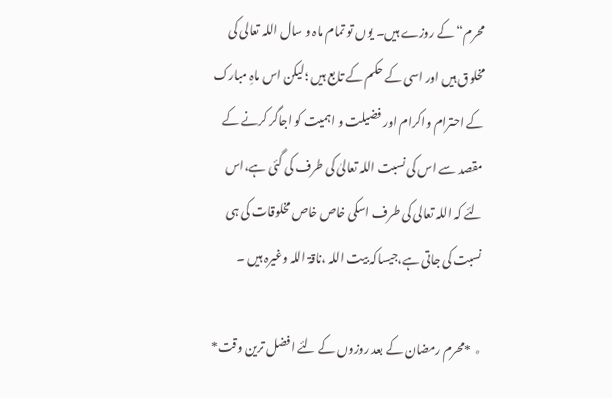محرم“ کے روزے ہیں۔ یوں تو تمام ماہ و سال اللہ تعالی کی مخلوق ہیں اور اسی کے حکم کے تابع ہیں ؛لیکن اس ماہِ مبارک کے احترام واکرام اور فضیلت و اہمیت کو اجاگر کرنے کے مقصد سے اس کی نسبت اللہ تعالیٰ کی طرف کی گئی ہے،اس لئے کہ اللہ تعالی کی طرف اسکی خاص خاص مخلوقات کی ہی نسبت کی جاتی ہے،جیساکہ بیت اللہ ،ناقۃ اللہ وغیرہ ہیں ۔

٭ *محرم رمضان کے بعد روزوں کے لئے افضل ترین وقت*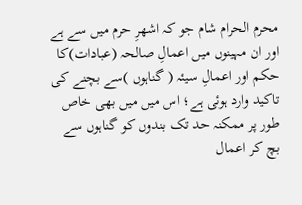محرم الحرام شام جو کہ اشھرِ حرم میں سے ہے اور ان مہینوں میں اعمالِ صالحہ (عبادات)کا حکم اور اعمالِ سیئہ ( گناہوں )سے بچنے کی تاکید وارد ہوئی ہے؛ اس میں میں بھی خاص طور پر ممکنہ حد تک بندوں کو گناہوں سے بچ کر اعمال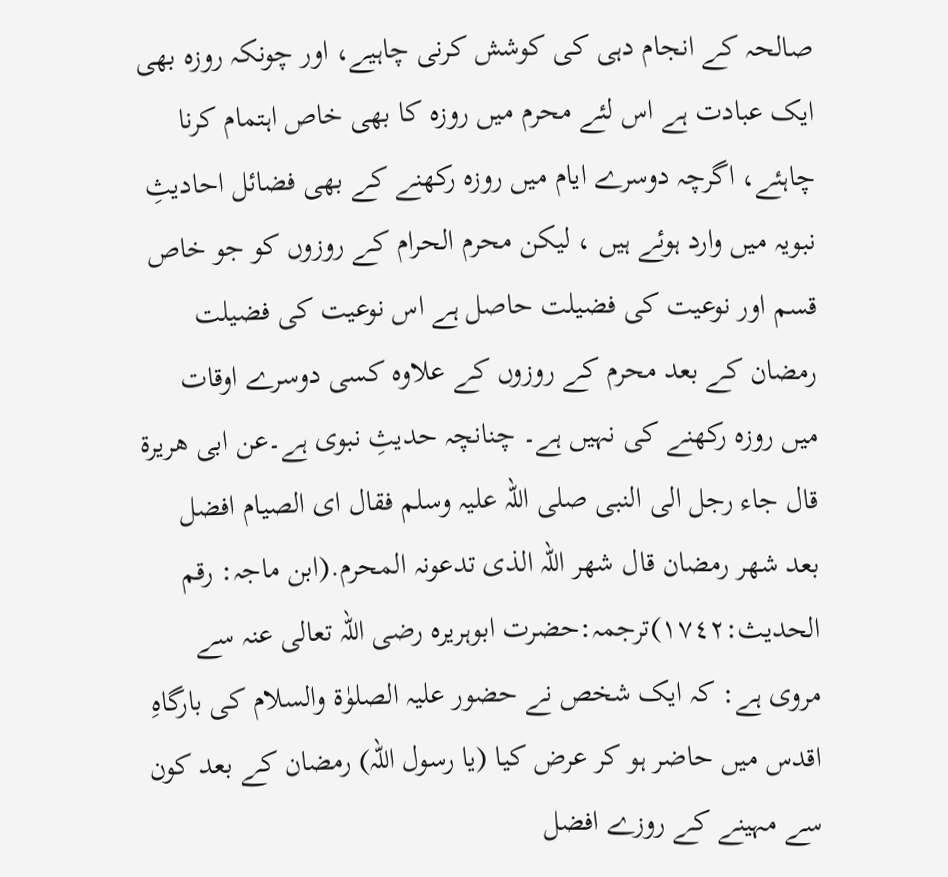صالحہ کے انجام دہی کی کوشش کرنی چاہیے، اور چونکہ روزہ بھی ایک عبادت ہے اس لئے محرم میں روزہ کا بھی خاص اہتمام کرنا چاہئے، اگرچہ دوسرے ایام میں روزہ رکھنے کے بھی فضائل احادیثِ نبویہ میں وارد ہوئے ہیں ، لیکن محرم الحرام کے روزوں کو جو خاص قسم اور نوعیت کی فضیلت حاصل ہے اس نوعیت کی فضیلت رمضان کے بعد محرم کے روزوں کے علاوہ کسی دوسرے اوقات میں روزہ رکھنے کی نہیں ہے۔ چنانچہ حدیثِ نبوی ہے۔عن ابی ھریرۃ قال جاء رجل الی النبی صلی اللہ علیہ وسلم فقال ای الصیام افضل بعد شھر رمضان قال شھر اللہ الذی تدعونہ المحرم.(ابن ماجہ: رقم الحدیث:١٧٤٢)ترجمہ:حضرت ابوہریرہ رضی اللہ تعالی عنہ سے مروی ہے: کہ ایک شخص نے حضور علیہ الصلوٰۃ والسلام کی بارگاہِ اقدس میں حاضر ہو کر عرض کیا (یا رسول اللہ) رمضان کے بعد کون سے مہینے کے روزے افضل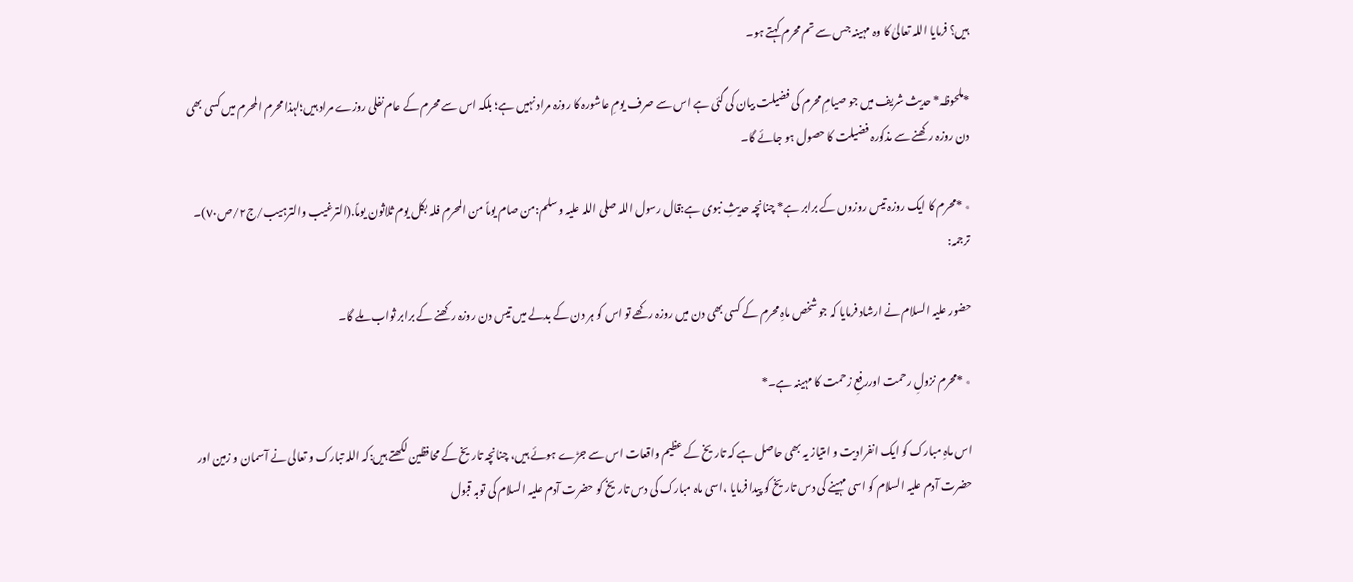ہیں؟ فرمایا اللہ تعالیٰ کا وہ مہینہ جس سے تم محرم کہتے ہو۔

*ملحوظہ* حدیث شریف میں جو صیامِ محرم کی فضیلت بیان کی گئی ہے اس سے صرف یومِ عاشورہ کا روزہ مراد نہیں ہے؛ بلکہ اس سے محرم کے عام نفلی روزے مراد ہیں؛لہذا محرم المحرم میں کسی بھی دن روزہ رکھنے سے مذکورہ فضیلت کا حصول ہو جائے گا۔

٭ *محرم کا ایک روزہ تیس روزوں کے برابر ہے* چنانچہ حدیثِ نبوی ہے:قال رسول اللہ صلی اللہ علیہ وسلم:من صام یوماً من المحرم فلہ بکل یوم ثلاثون یوماً.(الترغیب والترہیب/ج٢/ص٧٠)۔ ترجمہ:

حضور علیہ السلام نے ارشاد فرمایا کہ جو شخص ماہِ محرم کے کسی بھی دن میں روزہ رکھے تو اس کو ہر دن کے بدلے میں تیس دن روزہ رکھنے کے برابر ثواب ملے گا۔

٭ *محرم نزولِ رحمت اوررفعِ زحمت کا مہینہ ہے۔*

اس ماہِ مبارک کو ایک انفرادیت و امتیاز یہ بھی حاصل ہے کہ تاریخ کے عظیم واقعات اس سے جڑے ہوئے ہیں، چنانچہ تاریخ کے محافظین لکھتے ہیں:کہ اللہ تبارک و تعالی نے آسمان و زمین اور حضرت آدم علیہ السلام کو اسی مہینے کی دس تاریخ کو پیدا فرمایا ،اسی ماہ مبارک کی دس تاریخ کو حضرت آدم علیہ السلام کی توبہ قبول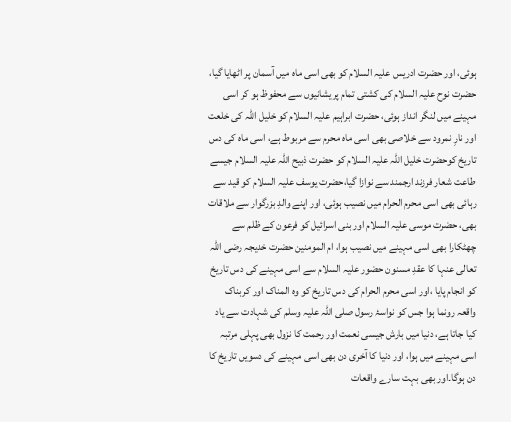ہوئی، اور حضرت ادریس علیہ السلام کو بھی اسی ماہ میں آسمان پر اٹھایا گیا، حضرت نوح علیہ السلام کی کشتی تمام پریشانیوں سے محفوظ ہو کر اسی مہینے میں لنگر انداز ہوئی، حضرت ابراہیم علیہ السلام کو خلیل اللہ کی خلعت اور نارِ نمرود سے خلاصی بھی اسی ماہ محرم سے مربوط ہے، اسی ماہ کی دس تاریخ کوحضرت خلیل اللہ علیہ السلام کو حضرت ذبیح اللہ علیہ السلام جیسے طاعت شعار فرزند ارجمند سے نوازا گیا،حضرت یوسف علیہ السلام کو قید سے رہائی بھی اسی محرم الحرام میں نصیب ہوئی، اور اپنے والدِ بزرگوار سے ملاقات بھی، حضرت موسی علیہ السلام اور بنی اسرائیل کو فرعون کے ظلم سے چھٹکارا بھی اسی مہینے میں نصیب ہوا، ام المومنین حضرت خدیجہ رضی اللہ تعالی عنہا کا عقدِ مسنون حضور علیہ السلام سے اسی مہینے کی دس تاریخ کو انجام پایا ،اور اسی محرم الحرام کی دس تاریخ کو وہ المناک اور کربناک واقعہ رونما ہوا جس کو نواسۂ رسول صلی اللہ علیہ وسلم کی شہادت سے یاد کیا جاتا ہے، دنیا میں بارش جیسی نعمت اور رحمت کا نزول بھی پہلی مرتبہ اسی مہینے میں ہوا، اور دنیا کا آخری دن بھی اسی مہینے کی دسویں تاریخ کا دن ہوگا۔اور بھی بہت سارے واقعات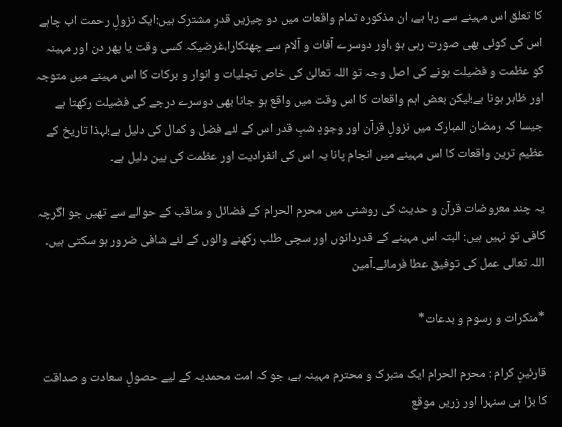کا تعلق اس مہینے سے رہا ہے، ان مذکورہ تمام واقعات میں دو چیزیں قدرِ مشترک ہیں:ایک نزولِ رحمت اب چاہے اس کی کوئی بھی صورت رہی ہو ،اور دوسرے آفات و آلام سے چھٹکارا،غرضیکہ کسی وقت یا پھر دن اور مہینہ کو عظمت و فضیلت ہونے کی اصل وجہ تو اللہ تعالیٰ کی خاص تجلیات و انوار و برکات کا اس مہینے میں متوجہ اور ظاہر ہونا ہے؛لیکن بعض اہم واقعات کا اس وقت میں واقع ہو جانا بھی دوسرے درجے کی فضیلت رکھتا ہے جیسا کہ رمضان المبارک میں نزولِ قرآن اور وجودِ شبِ قدر اس کے لئے فضل و کمال کی دلیل ہے؛لہذا تاریخ کے عظیم ترین واقعات کا اس مہینے میں انجام پانا یہ اس کی انفرادیت اور عظمت کی بین دلیل ہے۔

یہ چند معروضات قرآن و حدیث کی روشنی میں محرم الحرام کے فضائل و مناقب کے حوالے سے تھیں جو اگرچہ کافی تو نہیں ہیں: البتہ اس مہینے کے قدردانوں اور سچی طلب رکھنے والوں کے لئے شافی ضرور ہو سکتی ہیں۔ اللہ تعالی عمل کی توفیق عطا فرمائے۔آمین

*منکرات و رسوم و بدعات*

قارئینِ کرام : محرم الحرام ایک متبرک و محترم مہینہ ہے، جو کہ امت محمدیہ کے لیے حصولِ سعادت و صداقت کا بڑا ہی سنہرا اور زریں موقع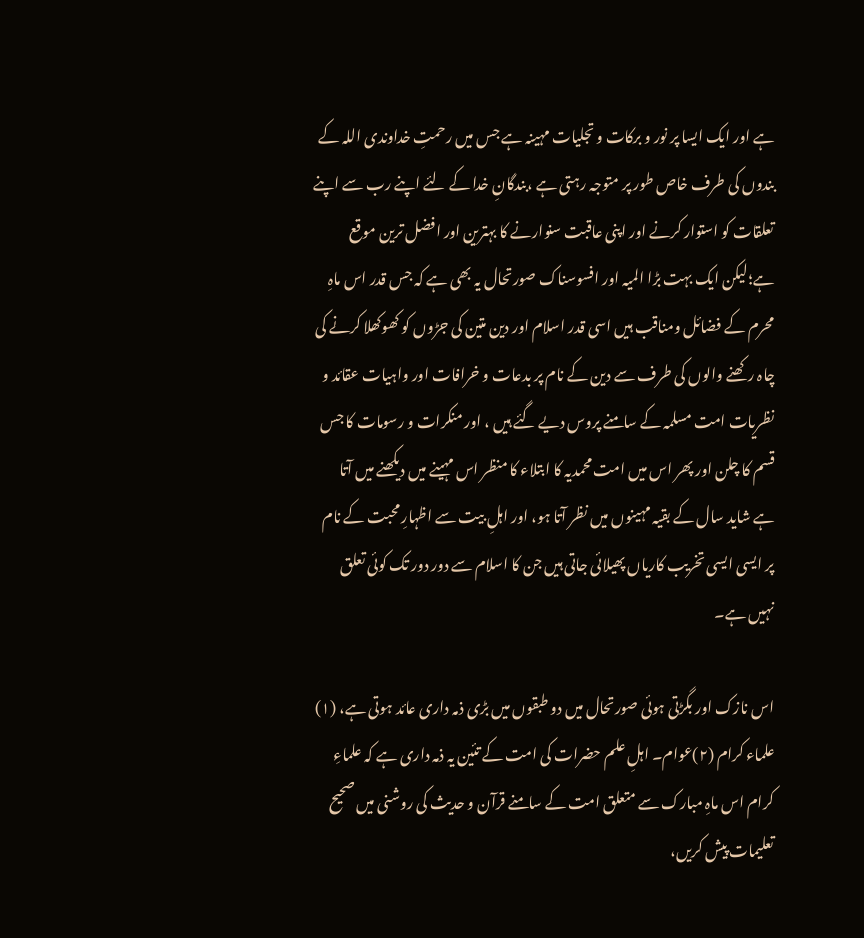ہے اور ایک ایسا پر نور و برکات و تجلیات مہینہ ہے جس میں رحمتِ خداوندی اللہ کے بندوں کی طرف خاص طور پر متوجہ رہتی ہے ،بندگانِ خدا کے لئے اپنے رب سے اپنے تعلقات کو استوار کرنے اور اپنی عاقبت سنوارنے کا بہترین اور افضل ترین موقع ہے؛لیکن ایک بہت بڑا المیہ اور افسوسناک صورتحال یہ بھی ہے کہ جس قدر اس ماہِ محرم کے فضائل ومناقب ہیں اسی قدر اسلام اور دین متین کی جڑوں کو کھوکھلا کرنے کی چاہ رکھنے والوں کی طرف سے دین کے نام پر بدعات و خرافات اور واہیات عقائد و نظریات امت مسلمہ کے سامنے پروس دیے گئے ہیں ، اور منکرات و رسومات کا جس قسم کا چلن اور پھر اس میں امت محمدیہ کا ابتلاء کا منظر اس مہینے میں دیکھنے میں آتا ہے شاید سال کے بقیہ مہینوں میں نظر آتا ہو، اور اہلِ بیت سے اظہارِ محبت کے نام پر ایسی ایسی تخریب کاریاں پھیلائی جاتی ہیں جن کا اسلام سے دور دور تک کوئی تعلق نہیں ہے۔

اس نازک اور بگڑتی ہوئی صورتحال میں دو طبقوں میں بڑی ذمہ داری عائد ہوتی ہے، (١) علماء کرام (٢)عوام۔ اہلِ علم حضرات کی امت کے تئین یہ ذمہ داری ہے کہ علماءِ کرام اس ماہِ مبارک سے متعلق امت کے سامنے قرآن و حدیث کی روشنی میں صحیح تعلیمات پیش کریں،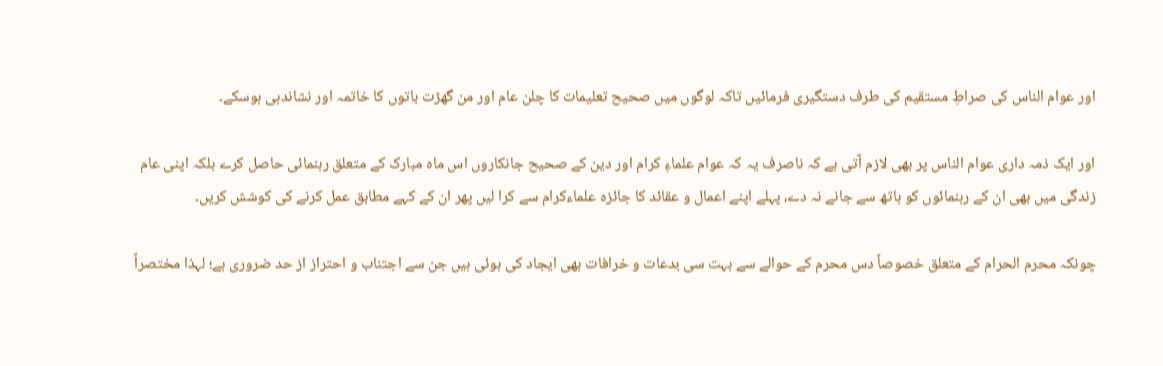اور عوام الناس کی صراطِ مستقیم کی طرف دستگیری فرمائیں تاکہ لوگوں میں صحیح تعلیمات کا چلن عام اور من گھڑت باتوں کا خاتمہ اور نشاندہی ہوسکے۔

اور ایک ذمہ داری عوام الناس پر بھی لازم آتی ہے کہ ناصرف یہ کہ عوام علماءِ کرام اور دین کے صحیح جانکاروں اس ماہ مبارک کے متعلق رہنمائی حاصل کرے بلکہ اپنی عام زندگی میں بھی ان کے رہنمائوں کو ہاتھ سے جانے نہ دے، پہلے اپنے اعمال و عقائد کا جائزہ علماءکرام سے کرا لیں پھر ان کے کہے مطابق عمل کرنے کی کوشش کریں۔

چونکہ محرم الحرام کے متعلق خصوصاً دس محرم کے حوالے سے بہت سی بدعات و خرافات بھی ایجاد کی ہوئی ہیں جن سے اجتناب و احتراز از حد ضروری ہے؛ لہذا مختصراً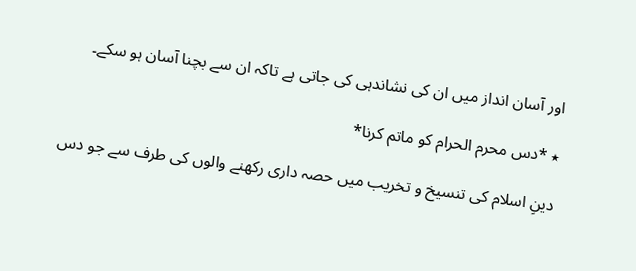اور آسان انداز میں ان کی نشاندہی کی جاتی ہے تاکہ ان سے بچنا آسان ہو سکے۔

٭ *دس محرم الحرام کو ماتم کرنا*

دینِ اسلام کی تنسیخ و تخریب میں حصہ داری رکھنے والوں کی طرف سے جو دس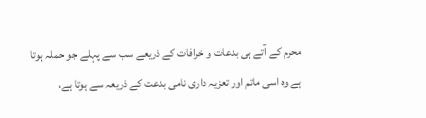محرم کے آتے ہی بدعات و خرافات کے ذریعے سب سے پہلے جو حملہ ہوتا ہے وہ اسی ماتم اور تعزیہ داری نامی بدعت کے ذریعہ سے ہوتا ہے،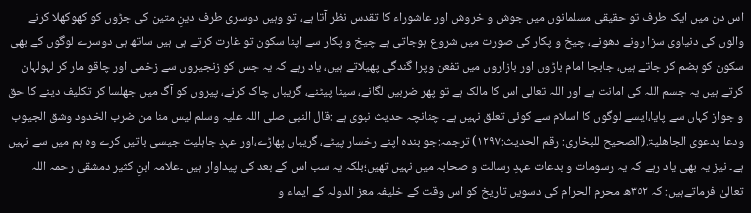اس دن میں ایک طرف تو حقیقی مسلمانوں میں جوش و خروش اور عاشوراء کا تقدس نظر آتا ہے، تو وہیں دوسری طرف دینِ متین کی جڑوں کو کھوکھلا کرنے والوں کی دنیاوی سزا رونے دھونے، چیخ و پکار کی صورت میں شروع ہوجاتی ہے چیخ و پکار سے اپنا سکون تو غارت کرتے ہی ہیں ساتھ ہی دوسرے لوگوں کے بھی سکون کو ہضم کر جاتے ہیں، جابجا امام باڑوں اور بازاروں میں تفعن وپرا گندگی پھیلاتے ہیں، یاد رہے کہ یہ جس کو زنجیروں سے زخمی اور چاقو مار کر لہولہان کرتے ہیں یہ جسم اللہ کی امانت ہے اور اللہ تعالی اس کا مالک ہے تو پھر ضربیں لگانے، سینا پیٹنے، گریباں چاک کرنے، پیروں کو آگ میں جھلسا کر تکلیف دینے کا حق و جواز کہاں سے پایا،ایسے لوگوں کا اسلام سے کوئی تعلق نہیں ہے۔ چنانچہ حدیث نبوی ہے :قال النبی صلی اللہ علیہ وسلم لیس منا من ضرب الخدود وشق الجیوب ودعا بدعوی الجاھلیۃ.(الصحیح للبخاری: رقم الحدیث:١٢٩٧) ترجمہ:جو بندہ اپنے رخسار پیٹے، گریباں پھاڑے،اور عہدِ جاہلیت جیسی باتیں کرے وہ ہم میں سے نہیں ہے۔ نیز یہ بھی یاد رہے کہ یہ رسومات و بدعات عہدِ رسالت و صحابہ میں نہیں تھیں؛بلکہ یہ سب اس کے بعد کی پیداوار ہیں ۔علامہ ابنِ کثیر دمشقی رحمہ اللہ تعالیٰ فرماتےہیں: کہ ٣٥٢ھ محرم الحرام کی دسویں تاریخ کو اس وقت کے خلیفہ معز الدولہ کے ایماء و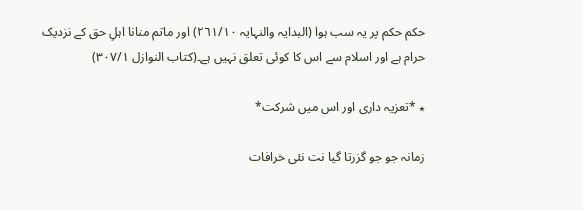حکم حکم پر یہ سب ہوا (البدایہ والنہایہ ٢٦١/١٠) اور ماتم منانا اہلِ حق کے نزدیک حرام ہے اور اسلام سے اس کا کوئی تعلق نہیں ہے۔(کتاب النوازل ٣٠٧/١)

٭ *تعزیہ داری اور اس میں شرکت*

زمانہ جو جو گزرتا گیا نت نئی خرافات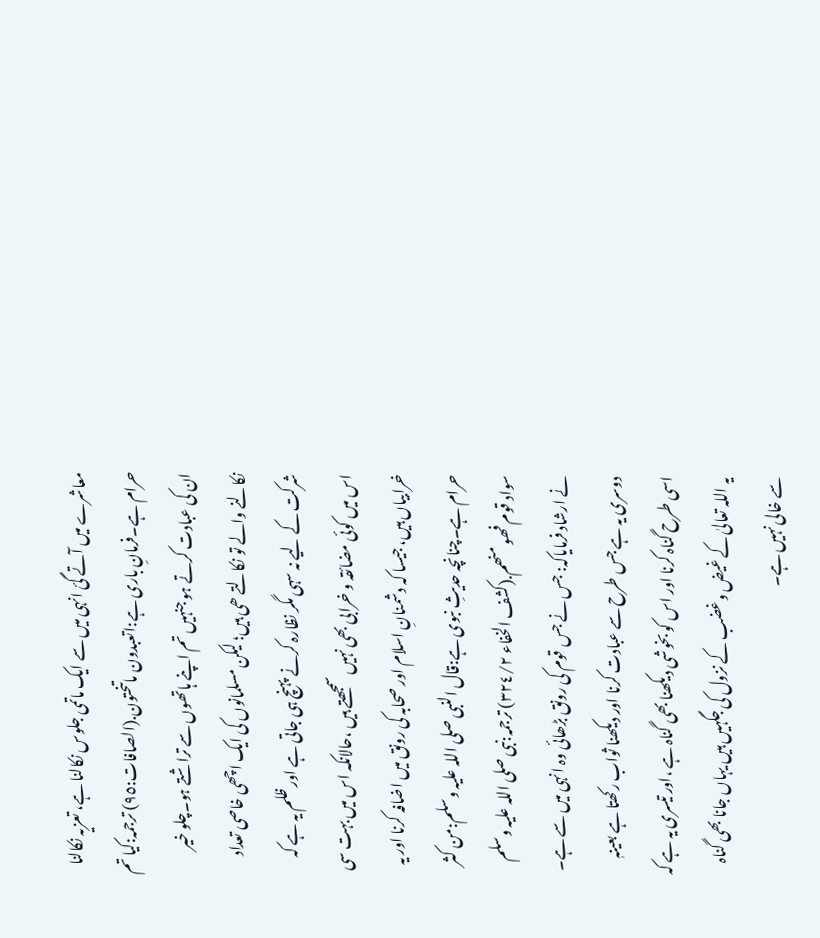معاشرے میں آتے گئ انہی میں سے ایک ماتمی جلوس نکالنا ہے، تعزیہ نکالنا حرام ہے۔فرمانِ باری ہے:اتعبدون ماتنحتون.(الصافات:٩٥) ترجمہ:کیا تم ان کی عبادت کرتے ہو جنہیں تم اپنے ہاتھوں سے تراشتے ہو۔چلو خیر نکالنے والے تو نکالتے ھی ہیں؛ لیکن مسلمانوں کی ایک اچھی خاصی تعداد شرکت کے لیے نہ سہی مگر نظارہ کرنے پہنچ ہی جاتی ہے اور ظلم یہ ہے کہ اس میں کوئی مضائقہ و خرابی بھی نہیں سمجھتے ہیں ،حالانکہ اس میں بہت سی خرابیاں ہیں، جیسا کہ دشمنانِ اسلام اور صحابہ کی رونق میں اضافہ کرنا اور یہ حرام ہے۔چنانچہ حدیثِ نبوی ہے:قال النبی صلی اللہ علیہ وسلم:من کثر سواد قوم فھو منھم.(کشف الخفاء ٣٢٤/٢) ترجمہ:نبی صلی اللہ علیہ وسلم نے ارشاد فرمایاکہ: جس نے جس قوم کی رونق بڑھائی وہ انہی میں سے ہے۔ دوسری یہ ہے جس طرح سے عبادت کرنا اور دیکھنا ثواب رکھتا ہے بعینہٖ اسی طرح گناہ کرنا اور اس کو بخوشی دیکھنا بھی گناہ ہے ،اور تیسری یہ ہے کہ یہ اللہ تعالیٰ کے غیض وغضب کے نزول کی جگہیں ہیں یہاں جانا بھی گناہ سے خالی نہیں ہے۔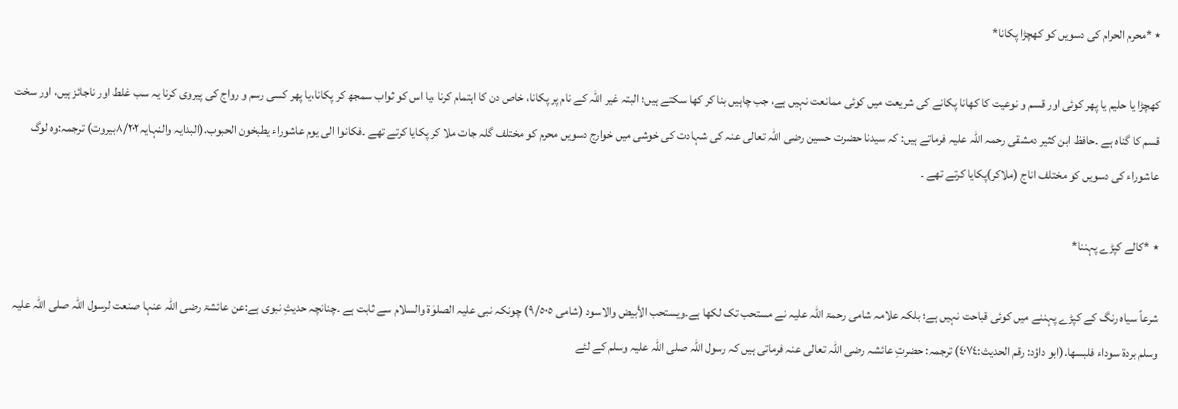٭ *محرم الحرام کی دسویں کو کھچڑا پکانا*

کھچڑا یا حلیم یا پھر کوئی اور قسم و نوعیت کا کھانا پکانے کی شریعت میں کوئی ممانعت نہیں ہے، جب چاہیں بنا کر کھا سکتے ہیں؛ البتہ غیر اللہ کے نام پر پکانا، خاص دن کا اہتمام کرنا ،یا اس کو ثواب سمجھ کر پکانا،یا پھر کسی رسم و رواج کی پیروی کرنا یہ سب غلط اور ناجائز ہیں، اور سخت قسم کا گناہ ہے ۔حافظ ابن کثیر دمشقی رحمہ اللہ علیہ فرماتے ہیں: کہ سیدنا حضرت حسین رضی اللہ تعالی عنہ کی شہادت کی خوشی میں خوارج دسویں محرم کو مختلف گلہ جات ملا کر پکایا کرتے تھے ۔فکانوا الی یوم عاشوراء یطبخون الحبوب.(البدایہ والنہایہ٨/٢٠٢بیروت) ترجمہ:وہ لوگ عاشوراء کی دسویں کو مختلف اناج (ملاکر)پکایا کرتے تھے ۔

٭ *کالے کپڑے پہننا*

شرعاً سیاہ رنگ کے کپڑے پہننے میں کوئی قباحت نہیں ہے؛ بلکہ علامہ شامی رحمۃ اللہ علیہ نے مستحب تک لکھا ہے۔ویستحب الأبیض والاسود (شامی ٩/٥٠٥) چونکہ نبی علیہ الصلوٰۃ والسلام سے ثابت ہے ۔چنانچہ حدیثِ نبوی ہے:عن عائشۃ رضی اللہ عنہا صنعت لرسول اللہ صلی اللہ علیہ وسلم بردۃ سوداء فلبسھا.(ابو داؤد: رقم الحدیث:٤٠٧٤) ترجمہ: حضرتِ عائشہ رضی اللہ تعالی عنہ فرماتی ہیں کہ رسول اللہ صلی اللہ علیہ وسلم کے لئے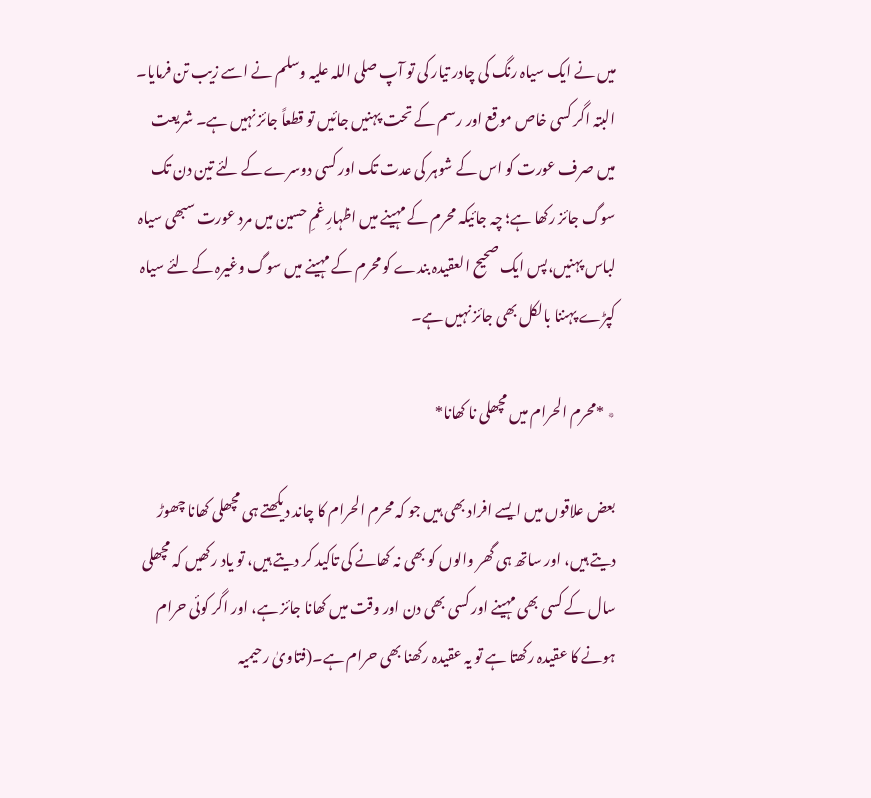میں نے ایک سیاہ رنگ کی چادر تیار کی تو آپ صلی اللہ علیہ وسلم نے اسے زیب تن فرمایا۔ البتہ اگر کسی خاص موقع اور رسم کے تحت پہنیں جائیں تو قطعاً جائز نہیں ہے۔ شریعت میں صرف عورت کو اس کے شوہر کی عدت تک اور کسی دوسرے کے لئے تین دن تک سوگ جائز رکھا ہے؛ چہ جائیکہ محرم کے مہینے میں اظہارِ غمِ حسین میں مرد عورت سبھی سیاہ لباس پہنیں،پس ایک صحیح العقیدہ بندے کو محرم کے مہینے میں سوگ وغیرہ کے لئے سیاہ کپڑے پہننا بالکل بھی جائز نہیں ہے۔

٭ *محرم الحرام میں مچھلی نا کھانا*

بعض علاقوں میں ایسے افراد بھی ہیں جو کہ محرم الحرام کا چاند دیکھتے ہی مچھلی کھانا چھوڑ دیتے ہیں، اور ساتھ ہی گھر والوں کو بھی نہ کھانے کی تاکید کر دیتے ہیں، تو یاد رکھیں کہ مچھلی سال کے کسی بھی مہینے اور کسی بھی دن اور وقت میں کھانا جائز ہے، اور اگر کوئی حرام ہونے کا عقیدہ رکھتا ہے تو یہ عقیدہ رکھنا بھی حرام ہے۔(فتاویٰ رحیمیہ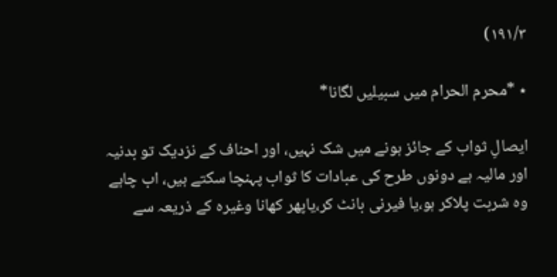١٩١/٣)

٭ *محرم الحرام میں سبیلیں لگانا*

ایصالِ ثواب کے جائز ہونے میں شک نہیں، اور احناف کے نزدیک تو بدنیہ اور مالیہ ہے دونوں طرح کی عبادات کا ثواب پہنچا سکتے ہیں، اب چاہے وہ شربت پلاکر ہو،یا فیرنی بانٹ کر،یاپھر کھانا وغیرہ کے ذریعہ سے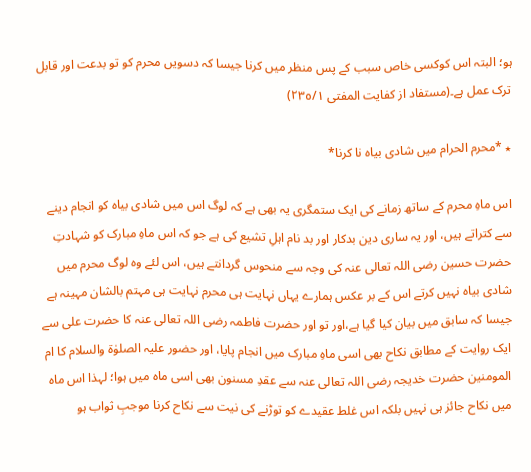ہو؛ البتہ اس کوکسی خاص سبب کے پس منظر میں کرنا جیسا کہ دسویں محرم کو تو بدعت اور قابل ترک عمل ہے۔(مستفاد از کفایت المفتی ٢٣٥/١)

٭ *محرم الحرام میں شادی بیاہ نا کرنا*

اس ماہِ محرم کے ساتھ زمانے کی ایک ستمگری یہ بھی ہے کہ لوگ اس میں شادی بیاہ کو انجام دینے سے کتراتے ہیں، اور یہ ساری دین بدکار اور بد نام اہلِ تشیع کی ہے جو کہ اس ماہِ مبارک کو شہادتِ حضرت حسین رضی اللہ تعالی عنہ کی وجہ سے منحوس گردانتے ہیں، اس لئے وہ لوگ محرم میں شادی بیاہ نہیں کرتے اس کے بر عکس ہمارے یہاں نہایت ہی محرم نہایت ہی مہتم بالشان مہینہ ہے جیسا کہ سابق میں بیان کیا گیا ہے،اور تو اور حضرت فاطمہ رضی اللہ تعالی عنہ کا حضرت علی سے ایک روایت کے مطابق نکاح بھی اسی ماہِ مبارک میں انجام پایا، اور حضور علیہ الصلوٰۃ والسلام کا ام المومنین حضرت خدیجہ رضی اللہ تعالی عنہ سے عقدِ مسنون بھی اسی ماہ میں ہوا؛ لہذا اس ماہ میں نکاح جائز ہی نہیں بلکہ اس غلط عقیدے کو توڑنے کی نیت سے نکاح کرنا موجبِ ثواب ہو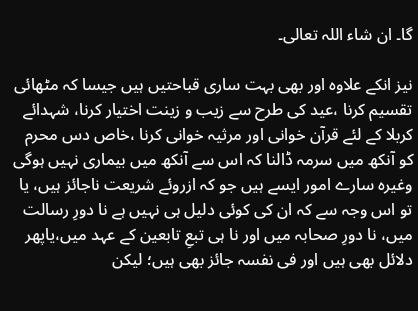گا۔ ان شاء اللہ تعالی۔

نیز انکے علاوہ اور بھی بہت ساری قباحتیں ہیں جیسا کہ مٹھائی تقسیم کرنا ،عید کی طرح سے زیب و زینت اختیار کرنا، شہدائے کربلا کے لئے قرآن خوانی اور مرثیہ خوانی کرنا ،خاص دس محرم کو آنکھ میں سرمہ ڈالنا کہ اس سے آنکھ میں بیماری نہیں ہوگی وغیرہ سارے امور ایسے ہیں جو کہ ازروئے شریعت ناجائز ہیں، یا تو اس وجہ سے کہ ان کی کوئی دلیل ہی نہیں ہے نا دورِ رسالت میں، نا دورِ صحابہ میں اور نا ہی تبعِ تابعین کے عہد میں،یاپھر دلائل بھی ہیں اور فی نفسہ جائز بھی ہیں؛ لیکن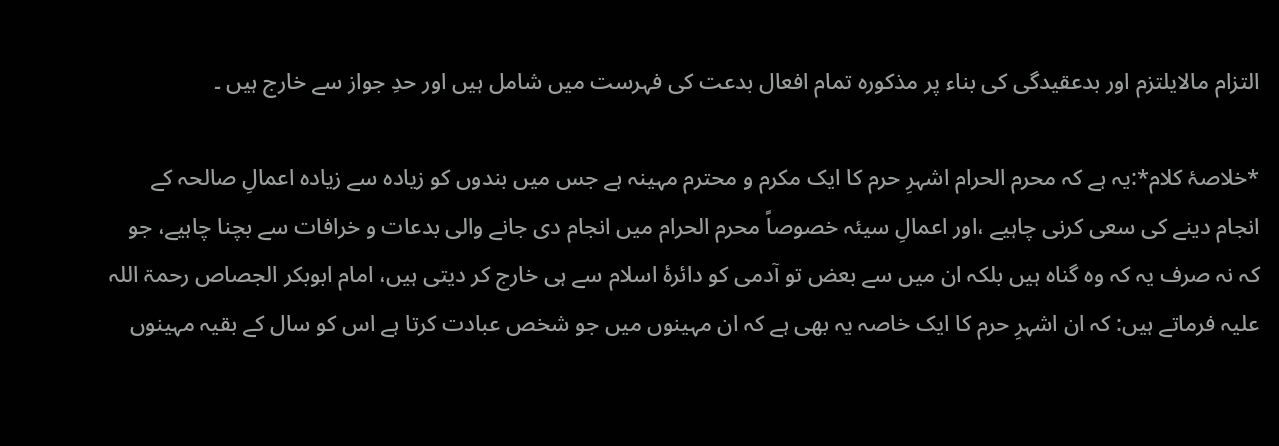التزام مالایلتزم اور بدعقیدگی کی بناء پر مذکورہ تمام افعال بدعت کی فہرست میں شامل ہیں اور حدِ جواز سے خارج ہیں ۔

*خلاصۂ کلام*:یہ ہے کہ محرم الحرام اشہرِ حرم کا ایک مکرم و محترم مہینہ ہے جس میں بندوں کو زیادہ سے زیادہ اعمالِ صالحہ کے انجام دینے کی سعی کرنی چاہیے ،اور اعمالِ سیئہ خصوصاً محرم الحرام میں انجام دی جانے والی بدعات و خرافات سے بچنا چاہیے، جو کہ نہ صرف یہ کہ وہ گناہ ہیں بلکہ ان میں سے بعض تو آدمی کو دائرۂ اسلام سے ہی خارج کر دیتی ہیں، امام ابوبکر الجصاص رحمۃ اللہ علیہ فرماتے ہیں: کہ ان اشہرِ حرم کا ایک خاصہ یہ بھی ہے کہ ان مہینوں میں جو شخص عبادت کرتا ہے اس کو سال کے بقیہ مہینوں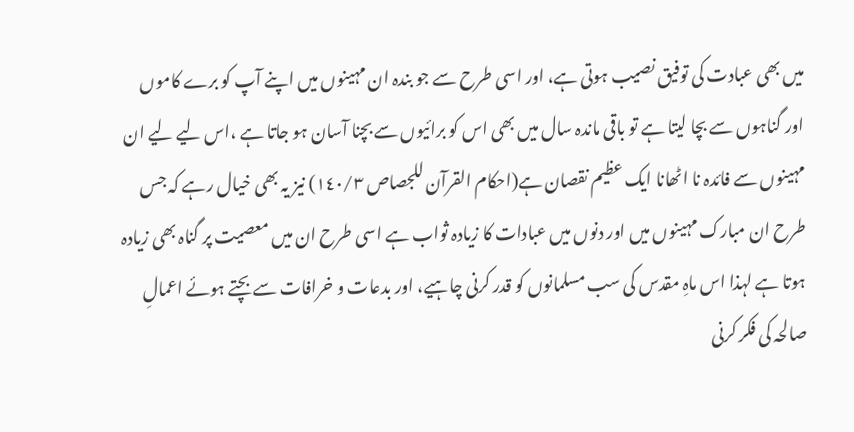میں بھی عبادت کی توفیق نصیب ہوتی ہے، اور اسی طرح سے جو بندہ ان مہینوں میں اپنے آپ کو برے کاموں اور گناہوں سے بچا لیتا ہے تو باقی ماندہ سال میں بھی اس کو برائیوں سے بچنا آسان ہو جاتا ہے ،اس لیے لیے ان مہینوں سے فائدہ نا اٹھانا ایک عظیم نقصان ہے(احکام القرآن للجصاص ١٤٠/٣) نیز یہ بھی خیال رہے کہ جس طرح ان مبارک مہینوں میں اور دنوں میں عبادات کا زیادہ ثواب ہے اسی طرح ان میں معصیت پر گناہ بھی زیادہ ہوتا ہے لہذا اس ماہِ مقدس کی سب مسلمانوں کو قدر کرنی چاہیے، اور بدعات و خرافات سے بچتے ہوئے اعمالِ صالحہ کی فکر کرنی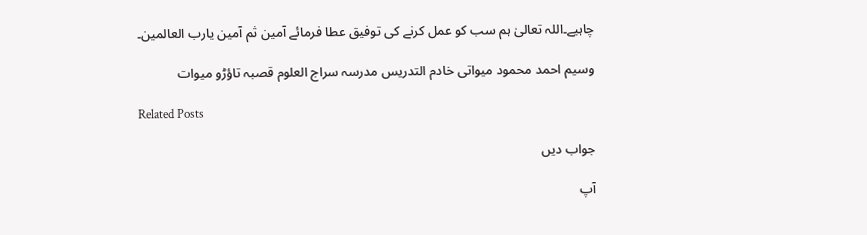چاہیے۔اللہ تعالیٰ ہم سب کو عمل کرنے کی توفیق عطا فرمائے آمین ثم آمین یارب العالمین۔

وسیم احمد محمود میواتی خادم التدریس مدرسہ سراج العلوم قصبہ تاؤڑو میوات

Related Posts

جواب دیں

آپ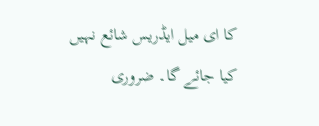کا ای میل ایڈریس شائع نہیں کیا جائے گا۔ ضروری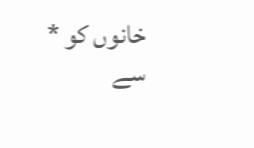خانوں کو * سے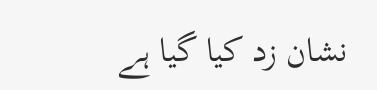نشان زد کیا گیا ہے